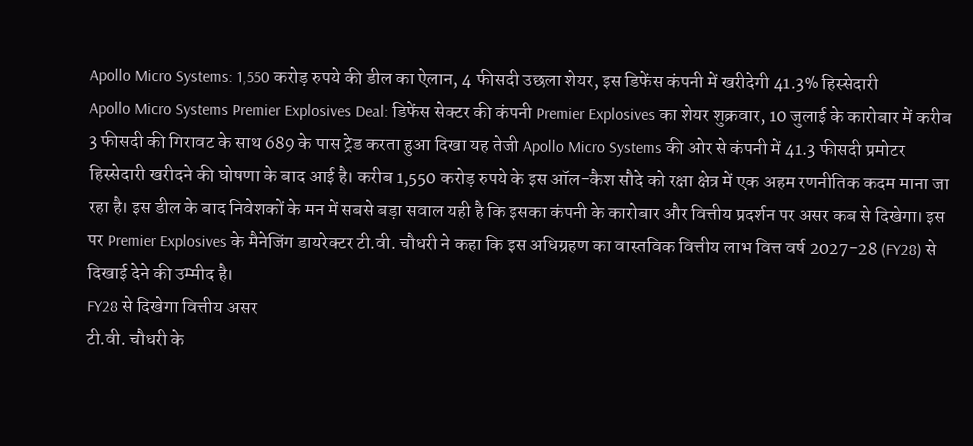Apollo Micro Systems: 1,550 करोड़ रुपये की डील का ऐलान, 4 फीसदी उछला शेयर, इस डिफेंस कंपनी में खरीदेगी 41.3% हिस्सेदारी
Apollo Micro Systems Premier Explosives Deal: डिफेंस सेक्टर की कंपनी Premier Explosives का शेयर शुक्रवार, 10 जुलाई के कारोबार में करीब 3 फीसदी की गिरावट के साथ 689 के पास ट्रेड करता हुआ दिखा यह तेजी Apollo Micro Systems की ओर से कंपनी में 41.3 फीसदी प्रमोटर हिस्सेदारी खरीदने की घोषणा के बाद आई है। करीब 1,550 करोड़ रुपये के इस ऑल-कैश सौदे को रक्षा क्षेत्र में एक अहम रणनीतिक कदम माना जा रहा है। इस डील के बाद निवेशकों के मन में सबसे बड़ा सवाल यही है कि इसका कंपनी के कारोबार और वित्तीय प्रदर्शन पर असर कब से दिखेगा। इस पर Premier Explosives के मैनेजिंग डायरेक्टर टी.वी. चौधरी ने कहा कि इस अधिग्रहण का वास्तविक वित्तीय लाभ वित्त वर्ष 2027-28 (FY28) से दिखाई देने की उम्मीद है।
FY28 से दिखेगा वित्तीय असर
टी.वी. चौधरी के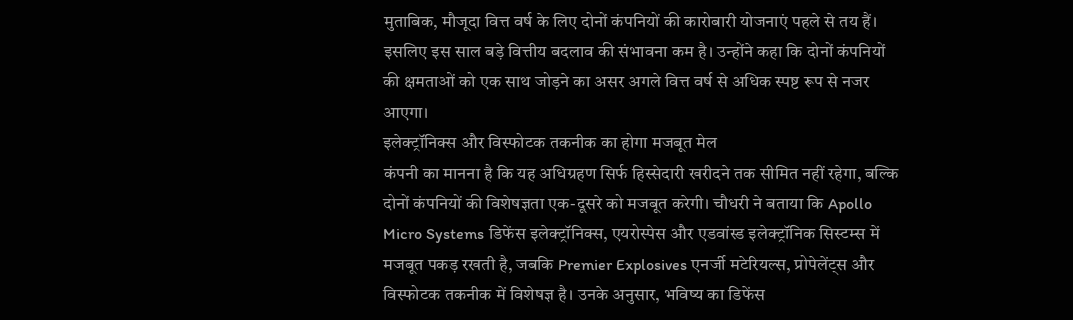मुताबिक, मौजूदा वित्त वर्ष के लिए दोनों कंपनियों की कारोबारी योजनाएं पहले से तय हैं। इसलिए इस साल बड़े वित्तीय बदलाव की संभावना कम है। उन्होंने कहा कि दोनों कंपनियों की क्षमताओं को एक साथ जोड़ने का असर अगले वित्त वर्ष से अधिक स्पष्ट रूप से नजर आएगा।
इलेक्ट्रॉनिक्स और विस्फोटक तकनीक का होगा मजबूत मेल
कंपनी का मानना है कि यह अधिग्रहण सिर्फ हिस्सेदारी खरीदने तक सीमित नहीं रहेगा, बल्कि दोनों कंपनियों की विशेषज्ञता एक-दूसरे को मजबूत करेगी। चौधरी ने बताया कि Apollo Micro Systems डिफेंस इलेक्ट्रॉनिक्स, एयरोस्पेस और एडवांस्ड इलेक्ट्रॉनिक सिस्टम्स में मजबूत पकड़ रखती है, जबकि Premier Explosives एनर्जी मटेरियल्स, प्रोपेलेंट्स और विस्फोटक तकनीक में विशेषज्ञ है। उनके अनुसार, भविष्य का डिफेंस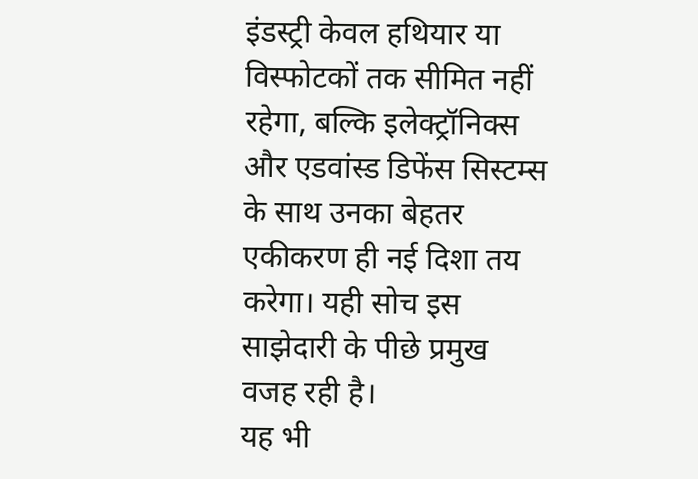इंडस्ट्री केवल हथियार या विस्फोटकों तक सीमित नहीं रहेगा, बल्कि इलेक्ट्रॉनिक्स और एडवांस्ड डिफेंस सिस्टम्स के साथ उनका बेहतर एकीकरण ही नई दिशा तय करेगा। यही सोच इस साझेदारी के पीछे प्रमुख वजह रही है।
यह भी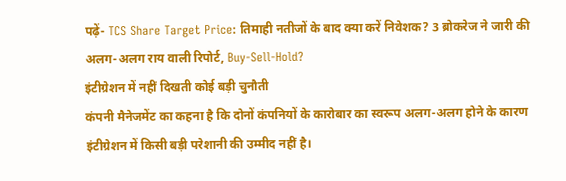पढ़ें- TCS Share Target Price: तिमाही नतीजों के बाद क्या करें निवेशक? 3 ब्रोकरेज ने जारी की अलग-अलग राय वाली रिपोर्ट, Buy-Sell-Hold?
इंटीग्रेशन में नहीं दिखती कोई बड़ी चुनौती
कंपनी मैनेजमेंट का कहना है कि दोनों कंपनियों के कारोबार का स्वरूप अलग-अलग होने के कारण इंटीग्रेशन में किसी बड़ी परेशानी की उम्मीद नहीं है।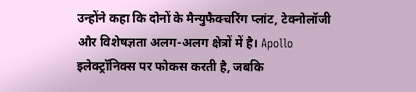उन्होंने कहा कि दोनों के मैन्युफैक्चरिंग प्लांट, टेक्नोलॉजी और विशेषज्ञता अलग-अलग क्षेत्रों में है। Apollo इलेक्ट्रॉनिक्स पर फोकस करती है, जबकि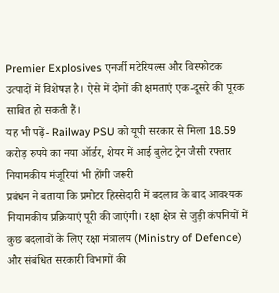Premier Explosives एनर्जी मटेरियल्स और विस्फोटक उत्पादों में विशेषज्ञ है। ऐसे में दोनों की क्षमताएं एक-दूसरे की पूरक साबित हो सकती हैं।
यह भी पढ़ें- Railway PSU को यूपी सरकार से मिला 18.59 करोड़ रुपये का नया ऑर्डर, शेयर में आई बुलेट ट्रेन जैसी रफ्तार
नियामकीय मंजूरियां भी होंगी जरूरी
प्रबंधन ने बताया कि प्रमोटर हिस्सेदारी में बदलाव के बाद आवश्यक नियामकीय प्रक्रियाएं पूरी की जाएंगी। रक्षा क्षेत्र से जुड़ी कंपनियों में कुछ बदलावों के लिए रक्षा मंत्रालय (Ministry of Defence) और संबंधित सरकारी विभागों की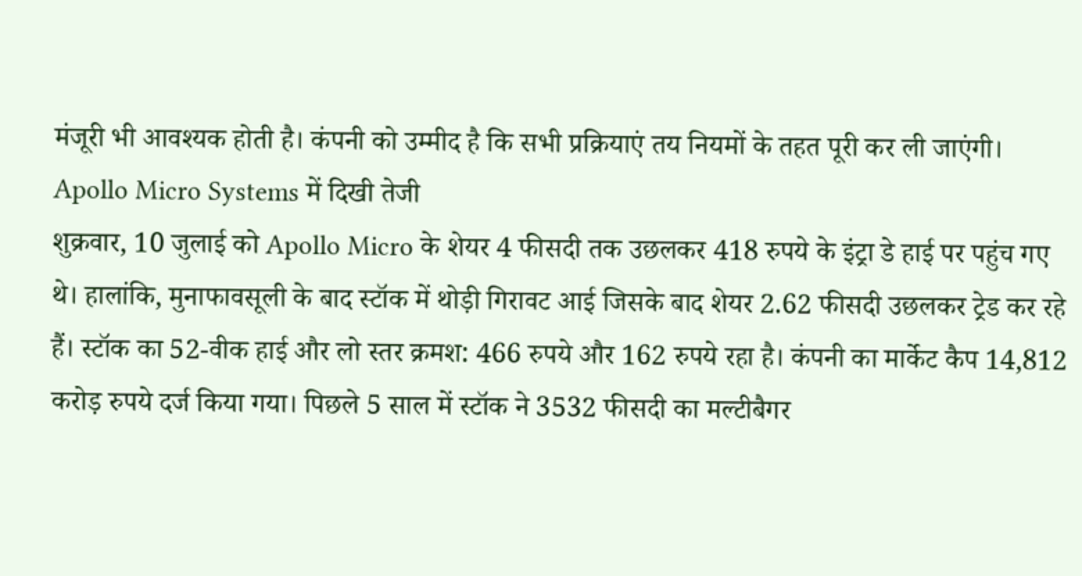मंजूरी भी आवश्यक होती है। कंपनी को उम्मीद है कि सभी प्रक्रियाएं तय नियमों के तहत पूरी कर ली जाएंगी।
Apollo Micro Systems में दिखी तेजी
शुक्रवार, 10 जुलाई को Apollo Micro के शेयर 4 फीसदी तक उछलकर 418 रुपये के इंट्रा डे हाई पर पहुंच गए थे। हालांकि, मुनाफावसूली के बाद स्टॉक में थोड़ी गिरावट आई जिसके बाद शेयर 2.62 फीसदी उछलकर ट्रेड कर रहे हैं। स्टॉक का 52-वीक हाई और लो स्तर क्रमश: 466 रुपये और 162 रुपये रहा है। कंपनी का मार्केट कैप 14,812 करोड़ रुपये दर्ज किया गया। पिछले 5 साल में स्टॉक ने 3532 फीसदी का मल्टीबैगर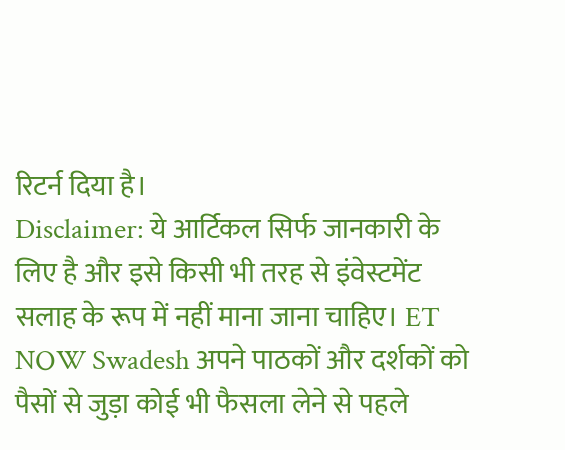रिटर्न दिया है।
Disclaimer: ये आर्टिकल सिर्फ जानकारी के लिए है और इसे किसी भी तरह से इंवेस्टमेंट सलाह के रूप में नहीं माना जाना चाहिए। ET NOW Swadesh अपने पाठकों और दर्शकों को पैसों से जुड़ा कोई भी फैसला लेने से पहले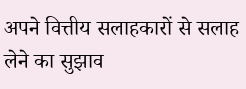अपने वित्तीय सलाहकारों से सलाह लेने का सुझाव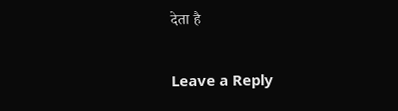देता है

Leave a Reply